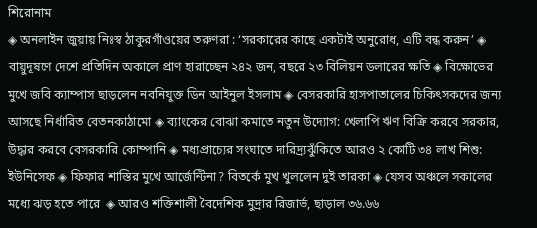শিরোনাম
◈ অনলাইন জুয়ায় নিঃস্ব ঠাকুরগাঁওয়ের তরুণরা : ‘সরকারের কাছে একটাই অনুরোধ, এটি বন্ধ করুন’ ◈ বায়ুদূষণে দেশে প্রতিদিন অকালে প্রাণ হারাচ্ছেন ২৪২ জন, বছরে ২৩ বিলিয়ন ডলারের ক্ষতি ◈ বিক্ষোভের মুখে জবি ক্যাম্পাস ছাড়লেন নবনিযুক্ত ডিন আইনুল ইসলাম ◈ বেসরকারি হাসপাতালের চিকিৎসকদের জন্য আসছে নির্ধারিত বেতনকাঠামো ◈ ব্যাংকের বোঝা কমাতে নতুন উদ্যোগ: খেলাপি ঋণ বিক্রি করবে সরকার, উদ্ধার করবে বেসরকারি কোম্পানি ◈ মধ্যপ্রাচ্যের সংঘাতে দারিদ্র্যঝুঁকিতে আরও ২ কোটি ৩৪ লাখ শিশু: ইউনিসেফ ◈ ফিফার শাস্তির মুখে আর্জেন্টিনা? বিতর্কে মুখ খুললেন দুই তারকা ◈ যেসব অঞ্চলে সকালের মধ্যে ঝড় হতে পারে  ◈ আরও শক্তিশালী বৈদেশিক মুদ্রার রিজার্ভ, ছাড়াল ৩৬.৬৬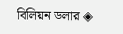বিলিয়ন ডলার ◈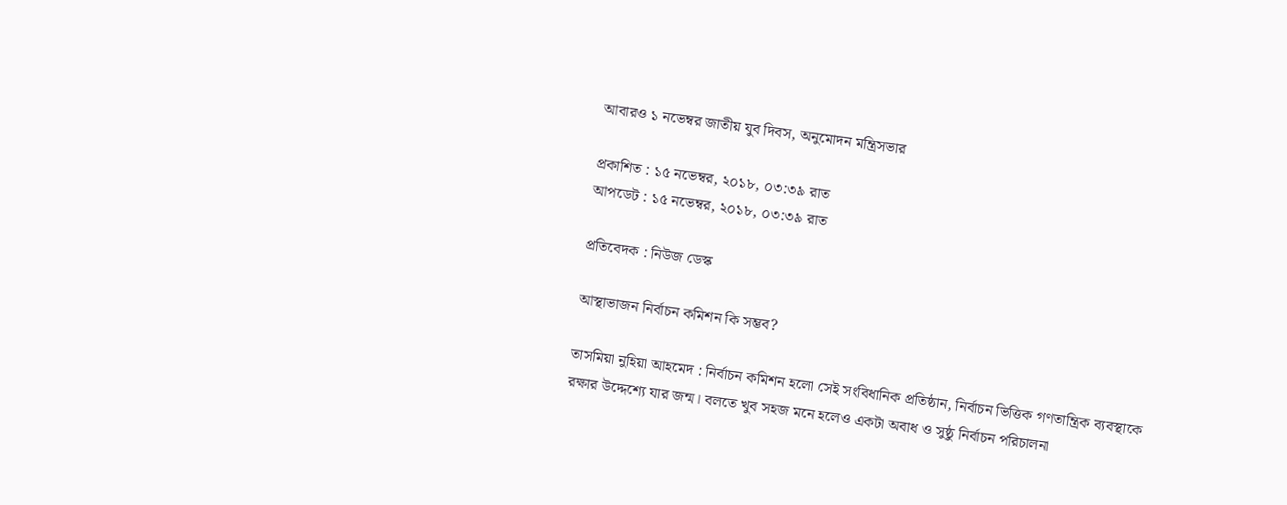আবারও ১ নভেম্বর জাতীয় যুব দিবস, অনুমোদন মন্ত্রিসভার

প্রকাশিত : ১৫ নভেম্বর, ২০১৮, ০৩:৩৯ রাত
আপডেট : ১৫ নভেম্বর, ২০১৮, ০৩:৩৯ রাত

প্রতিবেদক : নিউজ ডেস্ক

আস্থাভাজন নির্বাচন কমিশন কি সম্ভব?

তাসমিয়া নুহিয়া আহমেদ : নির্বাচন কমিশন হলো সেই সংবিধানিক প্রতিষ্ঠান, নির্বাচন ভিত্তিক গণতান্ত্রিক ব্যবস্থাকে রক্ষার উদ্দেশ্যে যার জন্ম। বলতে খুব সহজ মনে হলেও একটা অবাধ ও সুষ্ঠু নির্বাচন পরিচালনা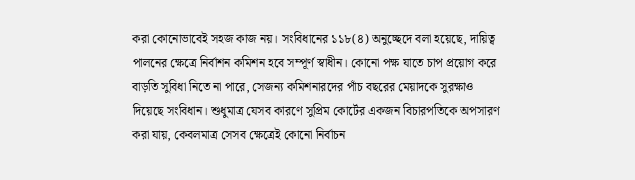করা কোনোভাবেই সহজ কাজ নয়। সংবিধানের ১১৮(৪) অনুচ্ছেদে বলা হয়েছে, দায়িত্ব পালনের ক্ষেত্রে নির্বাশন কমিশন হবে সম্পূর্ণ স্বাধীন। কোনো পক্ষ যাতে চাপ প্রয়োগ করে বাড়তি সুবিধা নিতে না পারে, সেজন্য কমিশনারদের পাঁচ বছরের মেয়াদকে সুরক্ষাও দিয়েছে সংবিধান। শুধুমাত্র যেসব কারণে সুপ্রিম কোর্টের একজন বিচারপতিকে অপসারণ করা যায়, কেবলমাত্র সেসব ক্ষেত্রেই কোনো নির্বাচন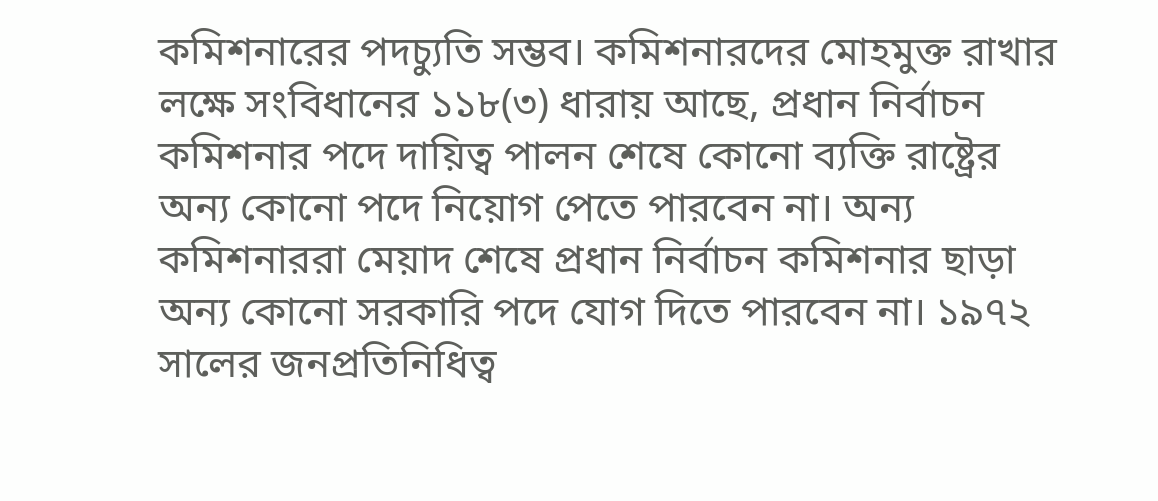কমিশনারের পদচ্যুতি সম্ভব। কমিশনারদের মোহমুক্ত রাখার লক্ষে সংবিধানের ১১৮(৩) ধারায় আছে, প্রধান নির্বাচন কমিশনার পদে দায়িত্ব পালন শেষে কোনো ব্যক্তি রাষ্ট্রের অন্য কোনো পদে নিয়োগ পেতে পারবেন না। অন্য কমিশনাররা মেয়াদ শেষে প্রধান নির্বাচন কমিশনার ছাড়া অন্য কোনো সরকারি পদে যোগ দিতে পারবেন না। ১৯৭২ সালের জনপ্রতিনিধিত্ব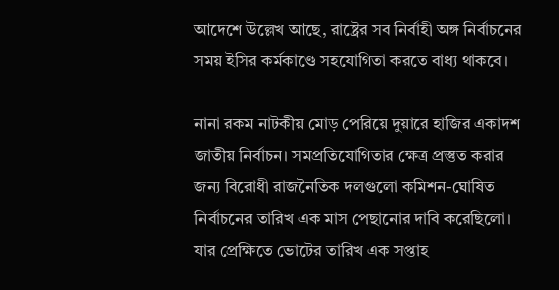আদেশে উল্লেখ আছে, রাষ্ট্রের সব নির্বাহী অঙ্গ নির্বাচনের সময় ইসির কর্মকাণ্ডে সহযোগিতা করতে বাধ্য থাকবে।

নানা রকম নাটকীয় মোড় পেরিয়ে দুয়ারে হাজির একাদশ জাতীয় নির্বাচন। সমপ্রতিযোগিতার ক্ষেত্র প্রস্তুত করার জন্য বিরোধী রাজনৈতিক দলগুলো কমিশন-ঘোষিত নির্বাচনের তারিখ এক মাস পেছানোর দাবি করেছিলো। যার প্রেক্ষিতে ভোটের তারিখ এক সপ্তাহ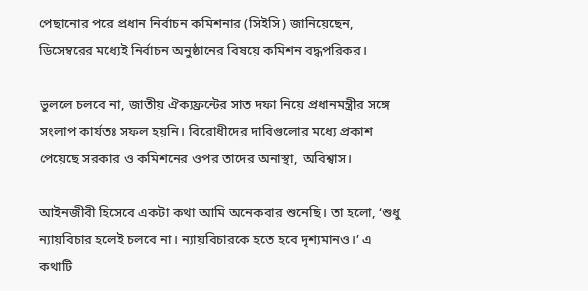পেছানোর পরে প্রধান নির্বাচন কমিশনার (সিইসি) জানিয়েছেন, ডিসেম্বরের মধ্যেই নির্বাচন অনুষ্ঠানের বিষয়ে কমিশন বদ্ধপরিকর।

ভুললে চলবে না, জাতীয় ঐক্যফ্রন্টের সাত দফা নিয়ে প্রধানমন্ত্রীর সঙ্গে সংলাপ কার্যতঃ সফল হয়নি। বিরোধীদের দাবিগুলোর মধ্যে প্রকাশ পেয়েছে সরকার ও কমিশনের ওপর তাদের অনাস্থা, অবিশ্বাস।

আইনজীবী হিসেবে একটা কথা আমি অনেকবার শুনেছি। তা হলো, ‘শুধু ন্যায়বিচার হলেই চলবে না। ন্যায়বিচারকে হতে হবে দৃশ্যমানও।’ এ কথাটি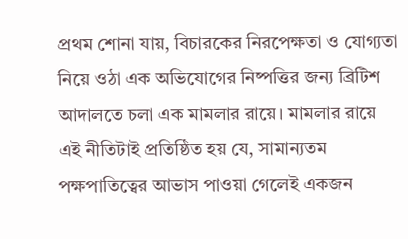প্রথম শোনা যায়, বিচারকের নিরপেক্ষতা ও যোগ্যতা নিয়ে ওঠা এক অভিযোগের নিষ্পত্তির জন্য ব্রিটিশ আদালতে চলা এক মামলার রায়ে। মামলার রায়ে এই নীতিটাই প্রতিষ্ঠিত হয় যে, সামান্যতম পক্ষপাতিত্বের আভাস পাওয়া গেলেই একজন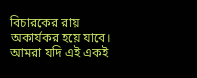বিচারকের রায় অকার্যকর হয়ে যাবে। আমরা যদি এই একই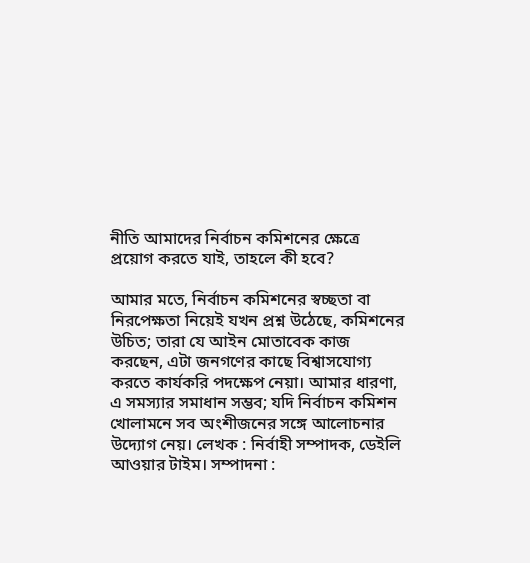নীতি আমাদের নির্বাচন কমিশনের ক্ষেত্রে প্রয়োগ করতে যাই, তাহলে কী হবে?

আমার মতে, নির্বাচন কমিশনের স্বচ্ছতা বা নিরপেক্ষতা নিয়েই যখন প্রশ্ন উঠেছে, কমিশনের উচিত; তারা যে আইন মোতাবেক কাজ করছেন, এটা জনগণের কাছে বিশ্বাসযোগ্য করতে কার্যকরি পদক্ষেপ নেয়া। আমার ধারণা, এ সমস্যার সমাধান সম্ভব; যদি নির্বাচন কমিশন খোলামনে সব অংশীজনের সঙ্গে আলোচনার উদ্যোগ নেয়। লেখক : নির্বাহী সম্পাদক, ডেইলি আওয়ার টাইম। সম্পাদনা :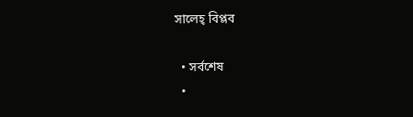সালেহ্ বিপ্লব

  • সর্বশেষ
  •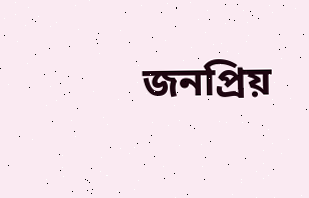জনপ্রিয়